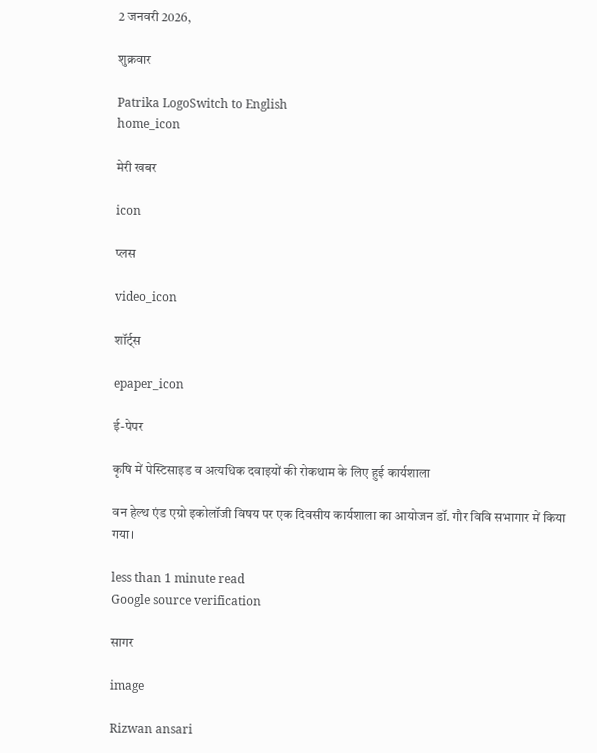2 जनवरी 2026,

शुक्रवार

Patrika LogoSwitch to English
home_icon

मेरी खबर

icon

प्लस

video_icon

शॉर्ट्स

epaper_icon

ई-पेपर

कृषि में पेस्टिसाइड व अत्यधिक दवाइयों की रोकथाम के लिए हुई कार्यशाला

वन हेल्थ एंड एग्रो इकोलॉजी विषय पर एक दिवसीय कार्यशाला का आयोजन डॉ. गौर विवि सभागार में किया गया।

less than 1 minute read
Google source verification

सागर

image

Rizwan ansari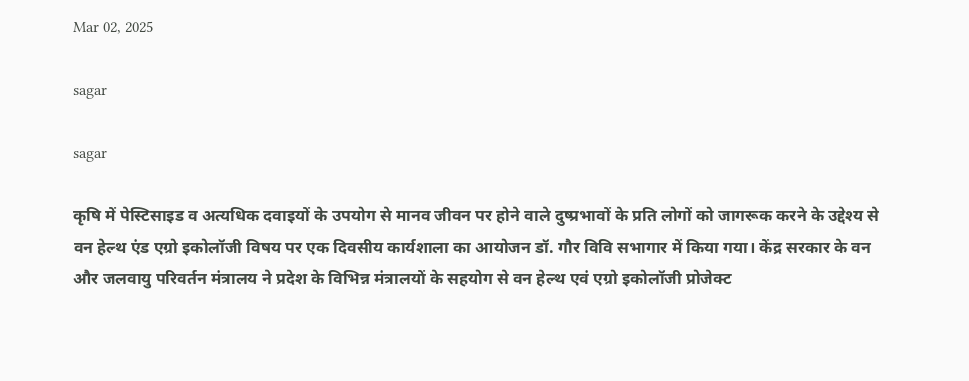Mar 02, 2025

sagar

sagar

कृषि में पेस्टिसाइड व अत्यधिक दवाइयों के उपयोग से मानव जीवन पर होने वाले दुष्प्रभावों के प्रति लोगों को जागरूक करने के उद्देश्य से वन हेल्थ एंड एग्रो इकोलॉजी विषय पर एक दिवसीय कार्यशाला का आयोजन डॉ. गौर विवि सभागार में किया गया। केंद्र सरकार के वन और जलवायु परिवर्तन मंत्रालय ने प्रदेश के विभिन्न मंत्रालयों के सहयोग से वन हेल्थ एवं एग्रो इकोलॉजी प्रोजेक्ट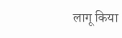लागू किया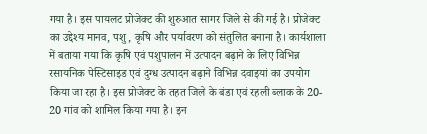गया है। इस पायलट प्रोजेक्ट की शुरुआत सागर जिले से की गई है। प्रोजेक्ट का उद्देश्य मानव, पशु, कृषि और पर्यावरण को संतुलित बनाना है। कार्यशाला में बताया गया कि कृषि एवं पशुपालन में उत्पादन बढ़ाने के लिए विभिन्न रसायनिक पेस्टिसाइड एवं दुग्ध उत्पादन बढ़ाने विभिन्न दवाइयां का उपयोग किया जा रहा है। इस प्रोजेक्ट के तहत जिले के बंडा एवं रहली ब्लाक के 20- 20 गांव को शामिल किया गया है। इन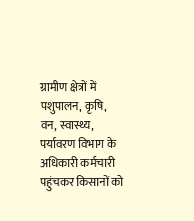ग्रामीण क्षेत्रों में पशुपालन, कृषि, वन, स्वास्थ्य, पर्यावरण विभाग के अधिकारी कर्मचारी पहुंचकर किसानों को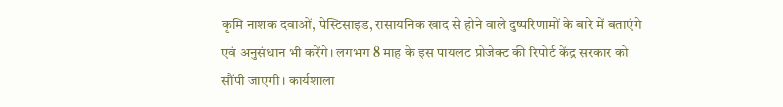कृमि नाशक दवाओं, पेस्टिसाइड, रासायनिक खाद से होने वाले दुष्परिणामों के बारे में बताएंगे एवं अनुसंधान भी करेंगे। लगभग 8 माह के इस पायलट प्रोजेक्ट की रिपोर्ट केंद्र सरकार को सौंपी जाएगी। कार्यशाला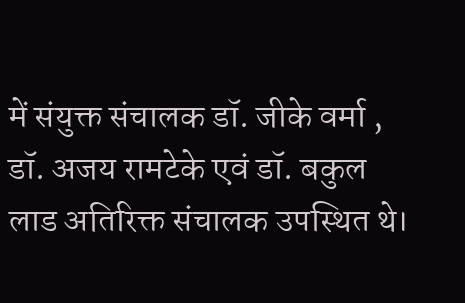में संयुक्त संचालक डॉ. जीके वर्मा , डॉ. अजय रामटेके एवं डॉ. बकुल लाड अतिरिक्त संचालक उपस्थित थे।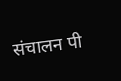संचालन पी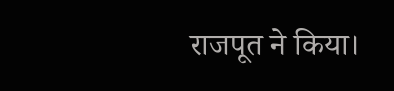राजपूत ने किया।